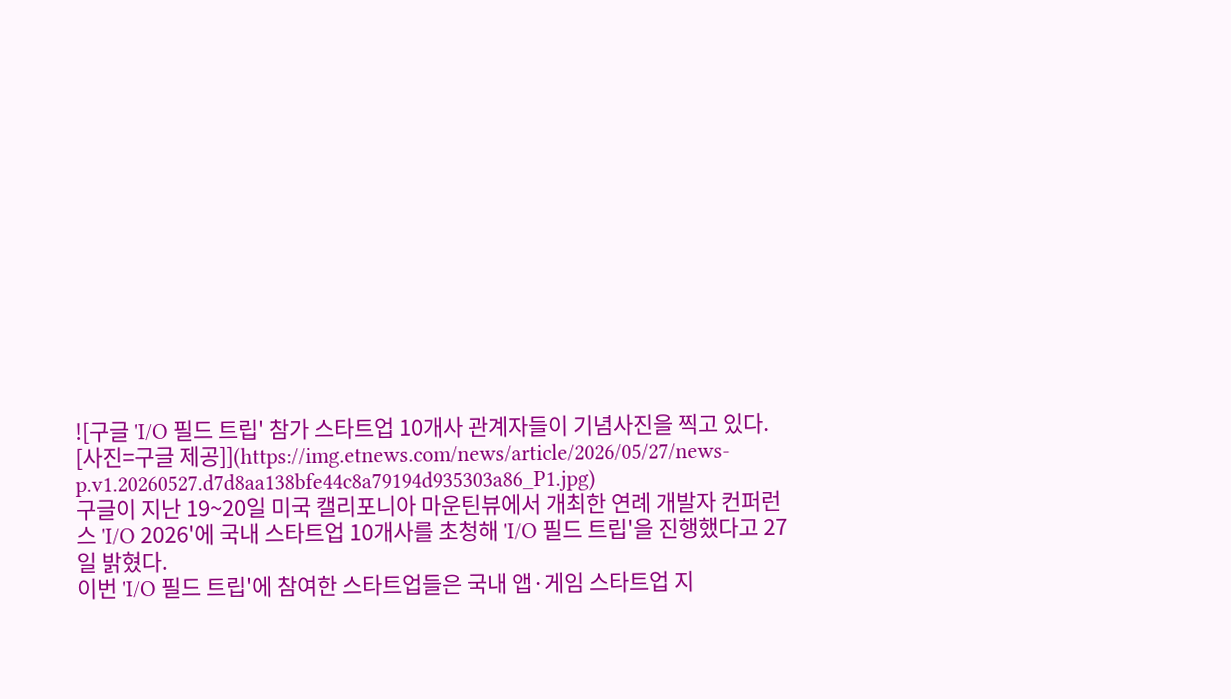![구글 'I/O 필드 트립' 참가 스타트업 10개사 관계자들이 기념사진을 찍고 있다. [사진=구글 제공]](https://img.etnews.com/news/article/2026/05/27/news-p.v1.20260527.d7d8aa138bfe44c8a79194d935303a86_P1.jpg)
구글이 지난 19~20일 미국 캘리포니아 마운틴뷰에서 개최한 연례 개발자 컨퍼런스 'I/O 2026'에 국내 스타트업 10개사를 초청해 'I/O 필드 트립'을 진행했다고 27일 밝혔다.
이번 'I/O 필드 트립'에 참여한 스타트업들은 국내 앱·게임 스타트업 지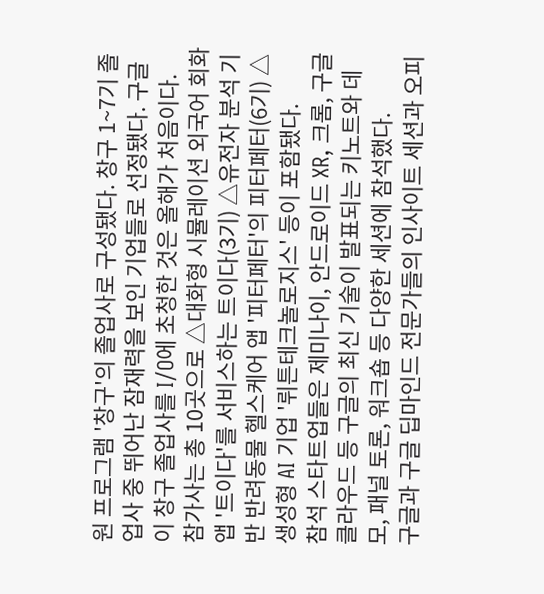원 프로그램 '창구'의 졸업사로 구성됐다. 창구 1~7기 졸업사 중 뛰어난 잠재력을 보인 기업들로 선정됐다. 구글이 창구 졸업사를 I/O에 초청한 것은 올해가 처음이다.
참가사는 총 10곳으로 △대화형 시뮬레이션 외국어 회화 앱 '트이다'를 서비스하는 트이다(3기) △유전자 분석 기반 반려동물 헬스케어 앱 '피터페터'의 피터페터(6기) △생성형 AI 기업 '뤼튼테크놀로지스' 등이 포함됐다.
참석 스타트업들은 제미나이, 안드로이드 XR, 크롬, 구글 클라우드 등 구글의 최신 기술이 발표되는 키노트와 데모, 패널 토론, 워크숍 등 다양한 세션에 참석했다.
구글과 구글 딥마인드 전문가들의 인사이트 세션과 오피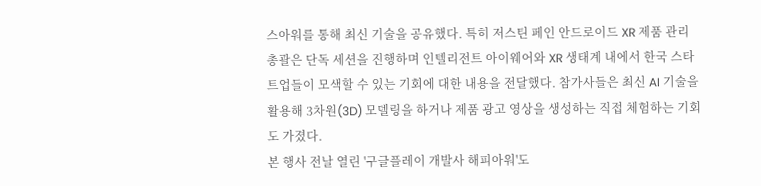스아워를 통해 최신 기술을 공유했다. 특히 저스틴 페인 안드로이드 XR 제품 관리 총괄은 단독 세션을 진행하며 인텔리전트 아이웨어와 XR 생태계 내에서 한국 스타트업들이 모색할 수 있는 기회에 대한 내용을 전달했다. 참가사들은 최신 AI 기술을 활용해 3차원(3D) 모델링을 하거나 제품 광고 영상을 생성하는 직접 체험하는 기회도 가졌다.
본 행사 전날 열린 '구글플레이 개발사 해피아워'도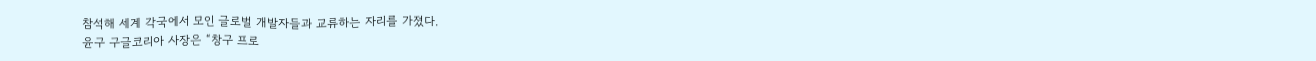참석해 세계 각국에서 모인 글로벌 개발자들과 교류하는 자리를 가졌다.
윤구 구글코리아 사장은 “창구 프로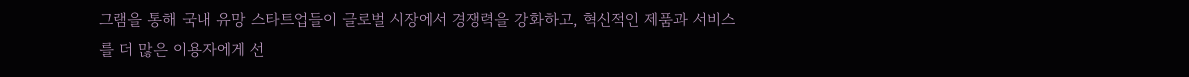그램을 통해 국내 유망 스타트업들이 글로벌 시장에서 경쟁력을 강화하고, 혁신적인 제품과 서비스를 더 많은 이용자에게 선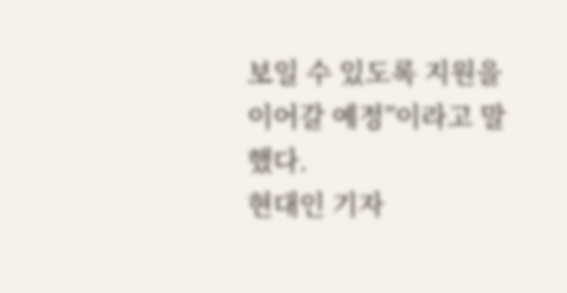보일 수 있도록 지원을 이어갈 예정”이라고 말했다.
현대인 기자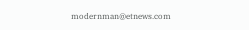modernman@etnews.com